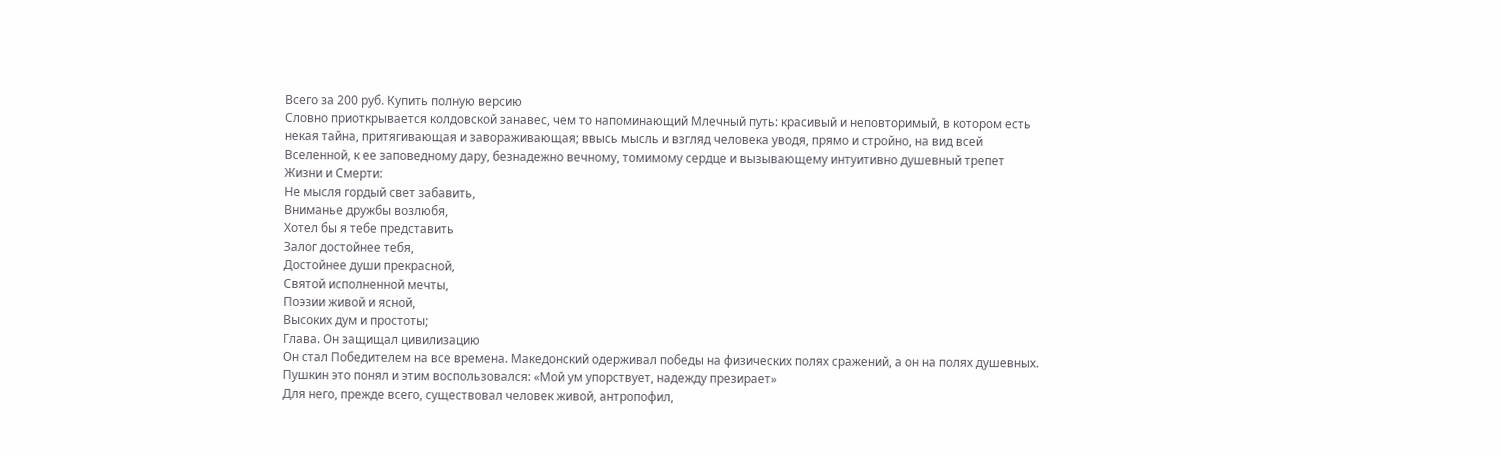Всего за 200 руб. Купить полную версию
Словно приоткрывается колдовской занавес, чем то напоминающий Млечный путь: красивый и неповторимый, в котором есть некая тайна, притягивающая и завораживающая; ввысь мысль и взгляд человека уводя, прямо и стройно, на вид всей Вселенной, к ее заповедному дару, безнадежно вечному, томимому сердце и вызывающему интуитивно душевный трепет Жизни и Смерти:
Не мысля гордый свет забавить,
Вниманье дружбы возлюбя,
Хотел бы я тебе представить
Залог достойнее тебя,
Достойнее души прекрасной,
Святой исполненной мечты,
Поэзии живой и ясной,
Высоких дум и простоты;
Глава. Он защищал цивилизацию
Он стал Победителем на все времена. Македонский одерживал победы на физических полях сражений, а он на полях душевных.
Пушкин это понял и этим воспользовался: «Мой ум упорствует, надежду презирает»
Для него, прежде всего, существовал человек живой, антропофил,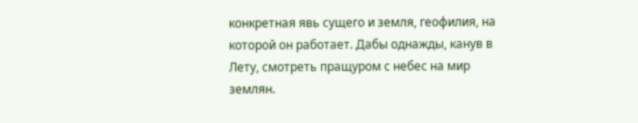конкретная явь сущего и земля, геофилия, на которой он работает. Дабы однажды, канув в Лету, смотреть пращуром с небес на мир землян.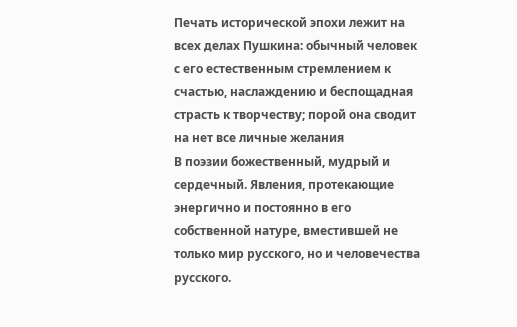Печать исторической эпохи лежит на всех делах Пушкина: обычный человек с его естественным стремлением к счастью, наслаждению и беспощадная страсть к творчеству; порой она сводит на нет все личные желания
В поэзии божественный, мудрый и сердечный. Явления, протекающие энергично и постоянно в его собственной натуре, вместившей не только мир русского, но и человечества русского.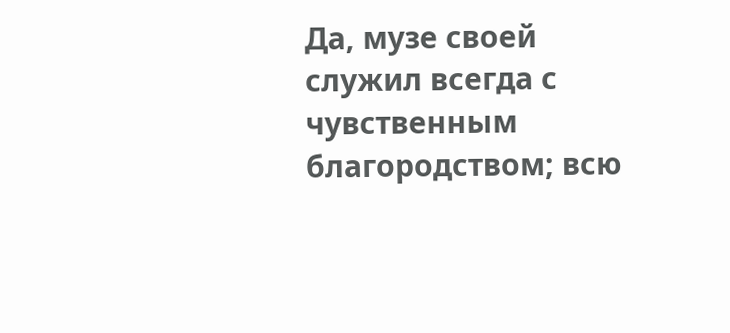Да, музе своей служил всегда с чувственным благородством; всю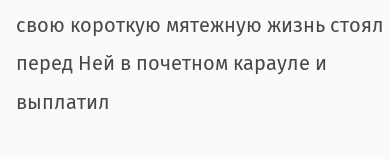свою короткую мятежную жизнь стоял перед Ней в почетном карауле и выплатил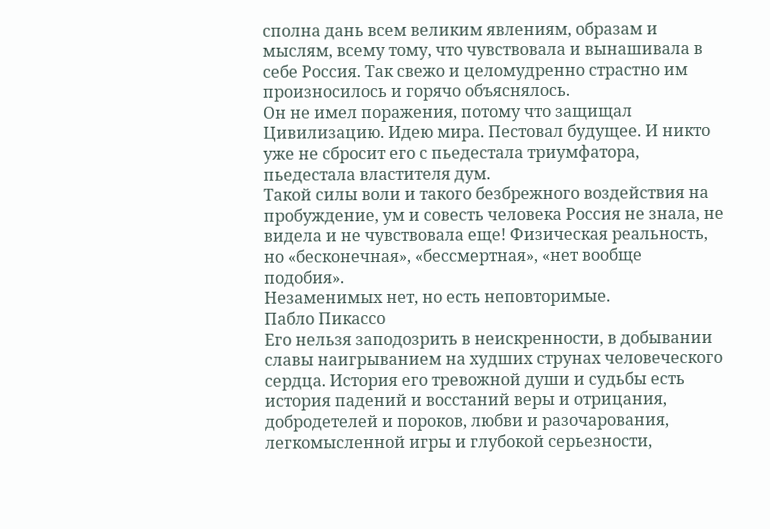сполна дань всем великим явлениям, образам и мыслям, всему тому, что чувствовала и вынашивала в себе Россия. Так свежо и целомудренно страстно им произносилось и горячо объяснялось.
Он не имел поражения, потому что защищал Цивилизацию. Идею мира. Пестовал будущее. И никто уже не сбросит его с пьедестала триумфатора, пьедестала властителя дум.
Такой силы воли и такого безбрежного воздействия на пробуждение, ум и совесть человека Россия не знала, не видела и не чувствовала еще! Физическая реальность, но «бесконечная», «бессмертная», «нет вообще подобия».
Незаменимых нет, но есть неповторимые.
Пабло Пикассо
Его нельзя заподозрить в неискренности, в добывании славы наигрыванием на худших струнах человеческого сердца. История его тревожной души и судьбы есть история падений и восстаний веры и отрицания, добродетелей и пороков, любви и разочарования, легкомысленной игры и глубокой серьезности,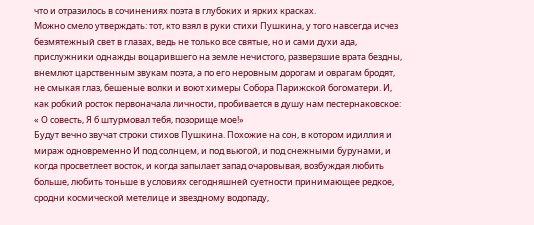что и отразилось в сочинениях поэта в глубоких и ярких красках.
Можно смело утверждать: тот, кто взял в руки стихи Пушкина, у того навсегда исчез безмятежный свет в глазах, ведь не только все святые, но и сами духи ада, прислужники однажды воцарившего на земле нечистого, разверзшие врата бездны, внемлют царственным звукам поэта, а по его неровным дорогам и оврагам бродят, не смыкая глаз, бешеные волки и воют химеры Собора Парижской богоматери. И, как робкий росток первоначала личности, пробивается в душу нам пестернаковское: « О совесть, Я б штурмовал тебя, позорище мое!»
Будут вечно звучат строки стихов Пушкина. Похожие на сон, в котором идиллия и мираж одновременно И под солнцем, и под вьюгой, и под снежными бурунами, и когда просветлеет восток, и когда запылает запад очаровывая, возбуждая любить больше, любить тоньше в условиях сегодняшней суетности принимающее редкое, сродни космической метелице и звездному водопаду,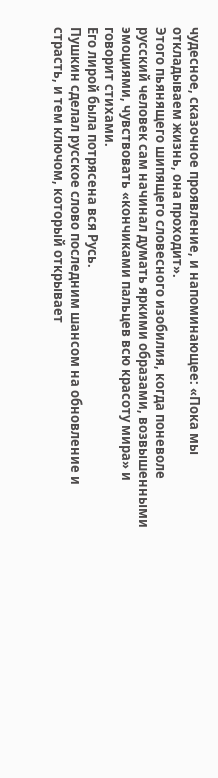чудесное, сказочное проявление, и напоминающее: «Пока мы откладываем жизнь, она проходит».
Этого пьянящего шипящего словесного изобилия, когда поневоле русский человек сам начинал думать яркими образами, возвышенными эмоциями, чувствовать «кончиками пальцев всю красоту мира» и говорит стихами.
Его лирой была потрясена вся Русь.
Пушкин сделал русское слово последним шансом на обновление и страсть, и тем ключом, который открывает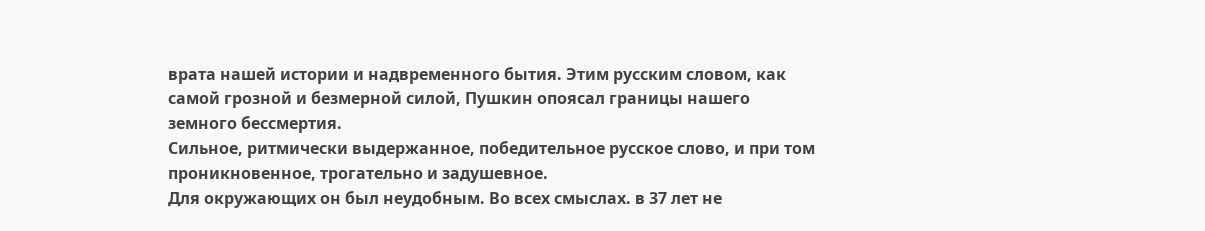врата нашей истории и надвременного бытия. Этим русским словом, как самой грозной и безмерной силой, Пушкин опоясал границы нашего земного бессмертия.
Сильное, ритмически выдержанное, победительное русское слово, и при том проникновенное, трогательно и задушевное.
Для окружающих он был неудобным. Во всех смыслах. в 37 лет не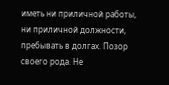иметь ни приличной работы, ни приличной должности, пребывать в долгах. Позор своего рода. Не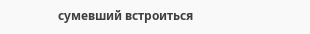сумевший встроиться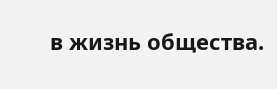в жизнь общества.